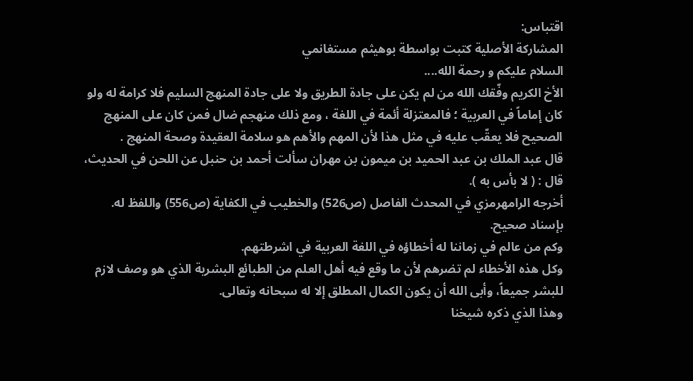اقتباس:
المشاركة الأصلية كتبت بواسطة بوهيثم مستغانمي
السلام عليكم و رحمة الله....
الأخ الكريم وفّقك الله من لم يكن على جادة الطريق ولا على جادة المنهج السليم فلا كرامة له ولو كان إماماً في العربية ؛ فالمعتزلة أئمة في اللغة ، ومع ذلك منهجم ضال فمن كان على المنهج الصحيح فلا يعقّب عليه في مثل هذا لأن المهم والأهم هو سلامة العقيدة وصحة المنهج .
قال عبد الملك بن عبد الحميد بن ميمون بن مهران سألت أحمد بن حنبل عن اللحن في الحديث، قال : ( لا بأس به ).
أخرجه الرامهرمزي في المحدث الفاصل (ص526) والخطيب في الكفاية (ص556) واللفظ له.
بإسناد صحيح.
وكم من عالم في زماننا له أخطاؤه في اللغة العربية في اشرطتهم.
وكل هذه الأخطاء لم تضرهم لأن ما وقع فيه أهل العلم من الطبائع البشرية الذي هو وصف لازم للبشر جميعاً، وأبى الله أن يكون الكمال المطلق إلا له سبحانه وتعالى.
وهذا الذي ذكره شيخنا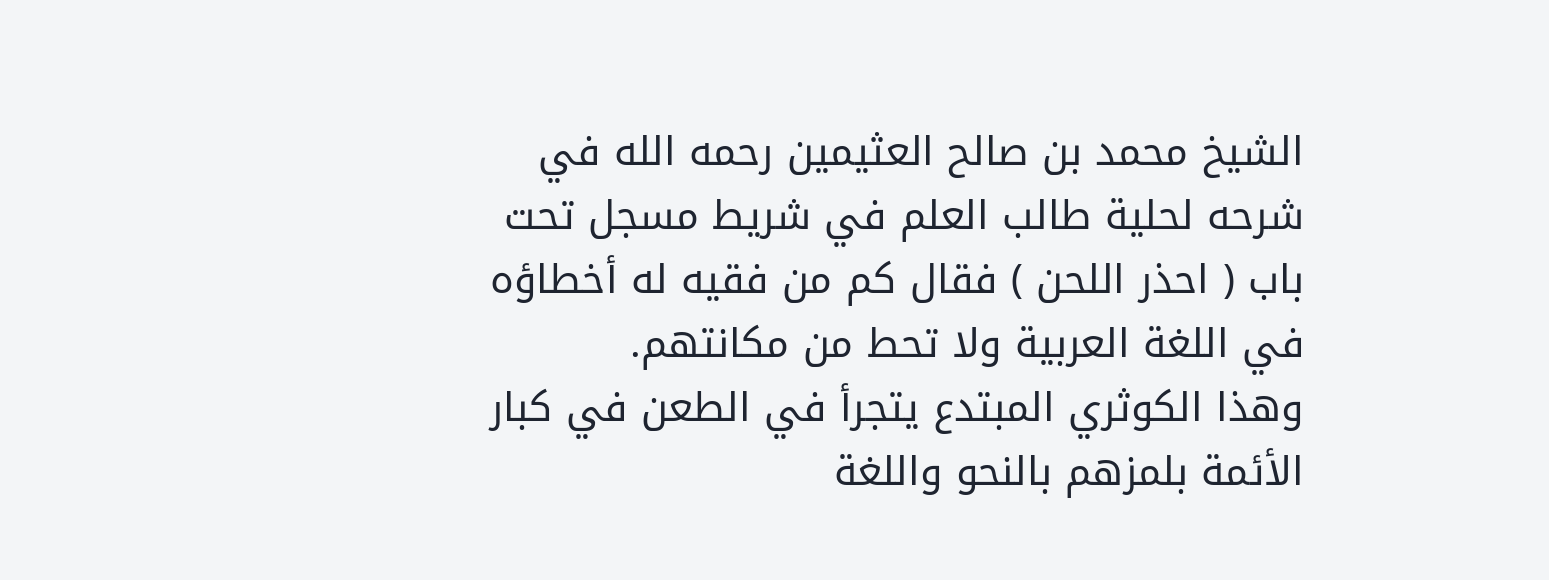الشيخ محمد بن صالح العثيمين رحمه الله في شرحه لحلية طالب العلم في شريط مسجل تحت باب ( احذر اللحن ) فقال كم من فقيه له أخطاؤه في اللغة العربية ولا تحط من مكانتهم.
وهذا الكوثري المبتدع يتجرأ في الطعن في كبار الأئمة بلمزهم بالنحو واللغة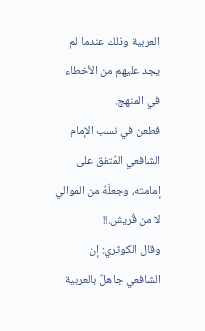العربية وذلك عندما لم يجد عليهم من الأخطاء في المنهج.
فطعن في نسب الإمام الشافعي المُتفق على إمامته، وجعلَهُ من الموالي لا من قُريش.!!
وقال الكوثري: إن الشافعي جاهلٌ بالعربية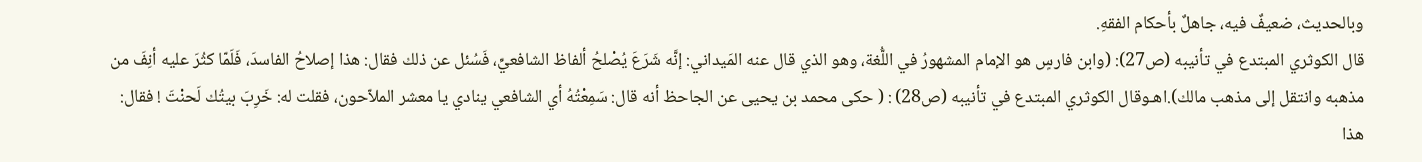وبالحديث، ضعيفٌ فيه، جاهلٌ بأحكام الفقهِ.
قال الكوثري المبتدع في تأنيبه (ص27): (وابن فارسٍ هو الإمام المشهورُ في اللُّغة، وهو الذي قال عنه المَيداني: إنَّه شَرَعَ يُصْلحُ ألفاظ الشافعيِّ، فَسُئل عن ذلك فقال: هذا إصلاحُ الفاسدَ، فَلَمّا كثُرَ عليه أنِفَ من مذهبه وانتقل إلى مذهب مالك).اهـوقال الكوثري المبتدع في تأنيبه (ص28) : ( حكى محمد بن يحيى عن الجاحظ أنه قال: سَمِعْتُهُ أي الشافعي ينادي يا معشر الملاّحون، فقلت له: خَرِبَ بيتُك لَحنْتَ ! فقال: هذا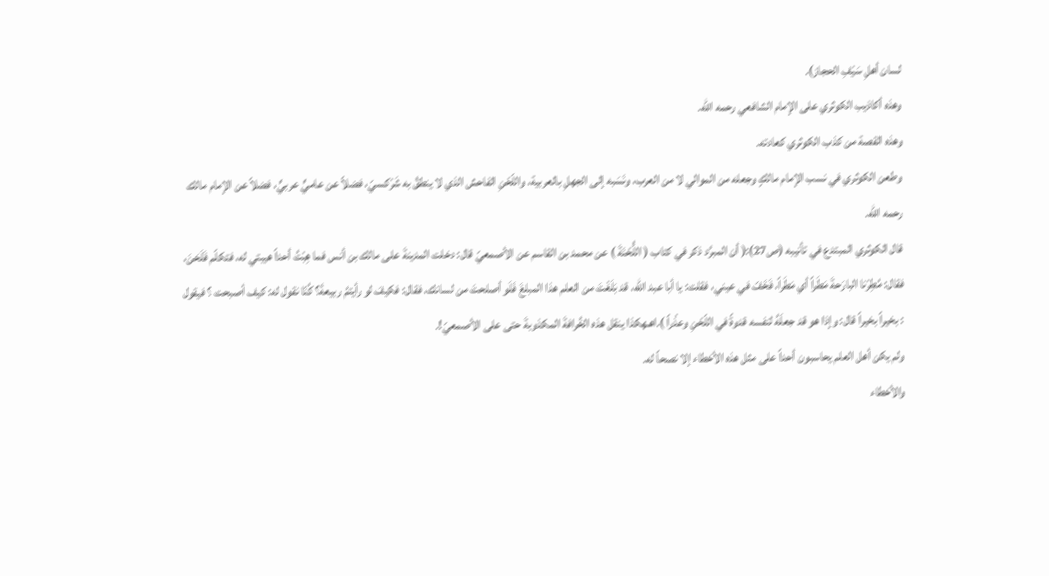لسان أهلِ سَيْفِ الحجاز).
وهذه أكاذيب الكوثري على الإمام الشافعي رحمه الله.
وهذه القصة من كذب الكوثري كعادته.
وطعن الكوثري في نسب الإمام مالكٍ وجعله من الموالي لا من العرب، ونَسَبه إلى الجهلِ بالعربية، واللّحْنِ الفاحش الذي لا ينطقُ به شَرْكسيّ، فضلاً عن عاميٍّ عربيٍّ، فضلاً عن الإمام مالك رحمه الله.
قال الكوثري المبتدع في تأنيبه (ص27):( أن المبرَّد ذكر في كتاب ( اللُّحْنَةَ ) عن محمد بن القاسم عن الأصمعيّ قال: دخلت المدينةَ على مالك بن أنس فما هِبْتُ أحداً هيبتي له، فتكلّم فَلَحَنَ، فقال: مُطِرْنا البارَحةَ مَطَراً أي مَطَراً، فَخَفّ في عيني، فقلت: يا أبا عبد الله، قد بَلَغْتَ من العلم هذا المبلغَ فَلَو أصلحتَ من لسانك، فقال: فكيفَ لو رأيتمُ ربيعةَ؟ كُنّا نقول له: كيف أصبحت ؟ فيقول : بخيراً بخيراً قال: وإذا هو قد جعلَهُ لنفسه قدوةً في اللّحْنِ وعذْراً ).اهـهكذا ينقل هذه الخُرافةَ المكذوبةَ حتى على الأصمعيّ!.
ولم يكن أهل العلم يحاسبون أحداً على مثل هذه الأخطاء إلا نصحاً له.
والأخطاء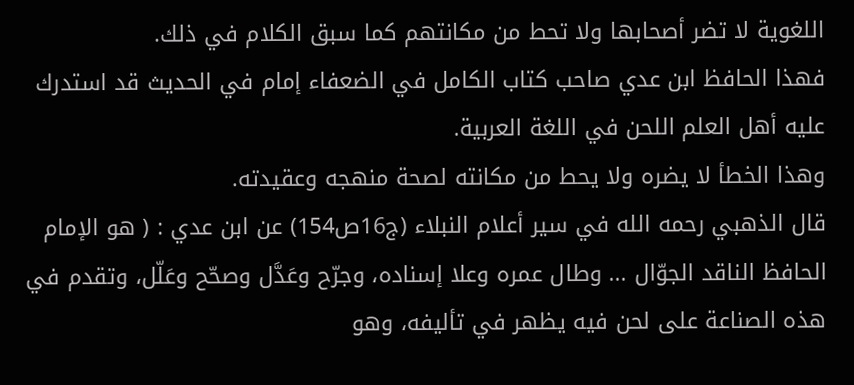اللغوية لا تضر أصحابها ولا تحط من مكانتهم كما سبق الكلام في ذلك.
فهذا الحافظ ابن عدي صاحب كتاب الكامل في الضعفاء إمام في الحديث قد استدرك عليه أهل العلم اللحن في اللغة العربية.
وهذا الخطأ لا يضره ولا يحط من مكانته لصحة منهجه وعقيدته.
قال الذهبي رحمه الله في سير أعلام النبلاء (ج16ص154) عن ابن عدي : ( هو الإمام الحافظ الناقد الجوّال ... وطال عمره وعلا إسناده، وجرّح وعَدَّل وصحّح وعَلّل، وتقدم في هذه الصناعة على لحن فيه يظهر في تأليفه، وهو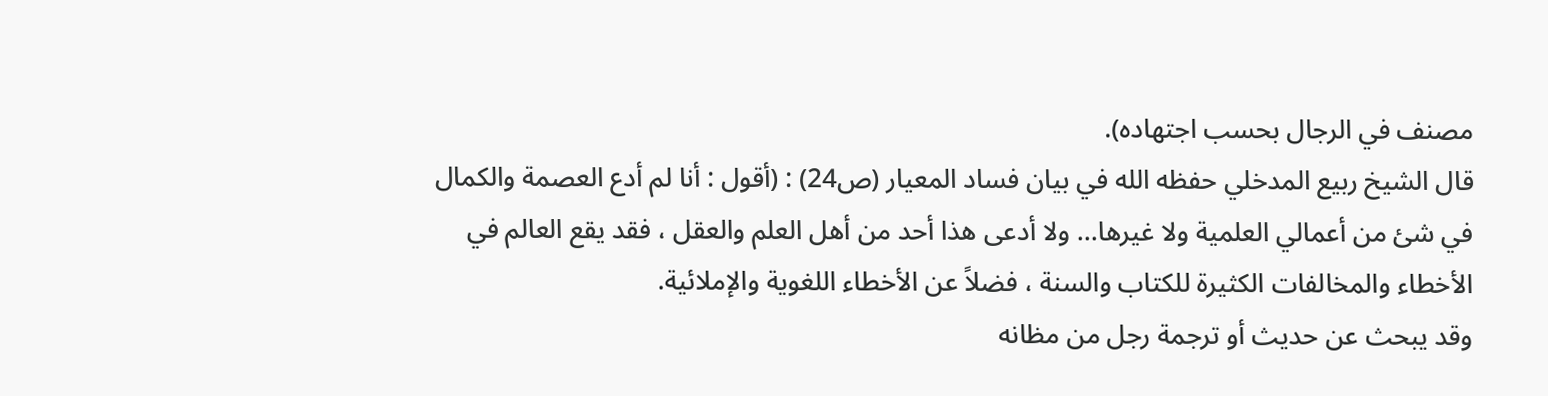مصنف في الرجال بحسب اجتهاده).
قال الشيخ ربيع المدخلي حفظه الله في بيان فساد المعيار (ص24) : (أقول : أنا لم أدع العصمة والكمال في شئ من أعمالي العلمية ولا غيرها... ولا أدعى هذا أحد من أهل العلم والعقل ، فقد يقع العالم في الأخطاء والمخالفات الكثيرة للكتاب والسنة ، فضلاً عن الأخطاء اللغوية والإملائية.
وقد يبحث عن حديث أو ترجمة رجل من مظانه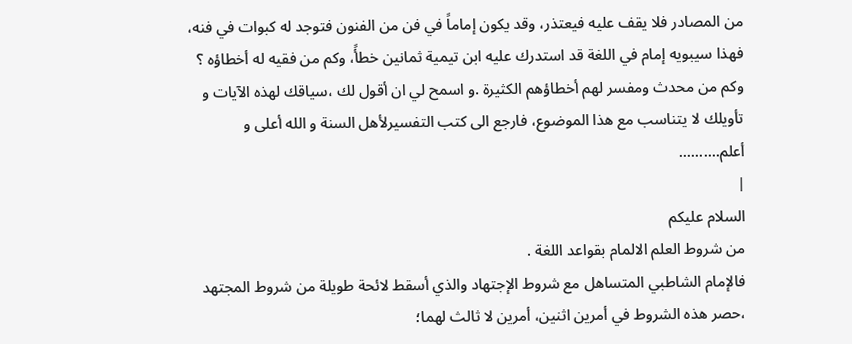من المصادر فلا يقف عليه فيعتذر، وقد يكون إماماً في فن من الفنون فتوجد له كبوات في فنه، فهذا سيبويه إمام في اللغة قد استدرك عليه ابن تيمية ثمانين خطأً، وكم من فقيه له أخطاؤه ؟ وكم من محدث ومفسر لهم أخطاؤهم الكثيرة .و اسمح لي ان أقول لك ،سياقك لهذه الآيات و تأويلك لا يتناسب مع هذا الموضوع، فارجع الى كتب التفسيرلأهل السنة و الله أعلى و أعلم..........
|
السلام عليكم
من شروط العلم الالمام بقواعد اللغة .
فالإمام الشاطبي المتساهل مع شروط الإجتهاد والذي أسقط لائحة طويلة من شروط المجتهد ،حصر هذه الشروط في أمرين اثنين، أمرين لا ثالث لهما؛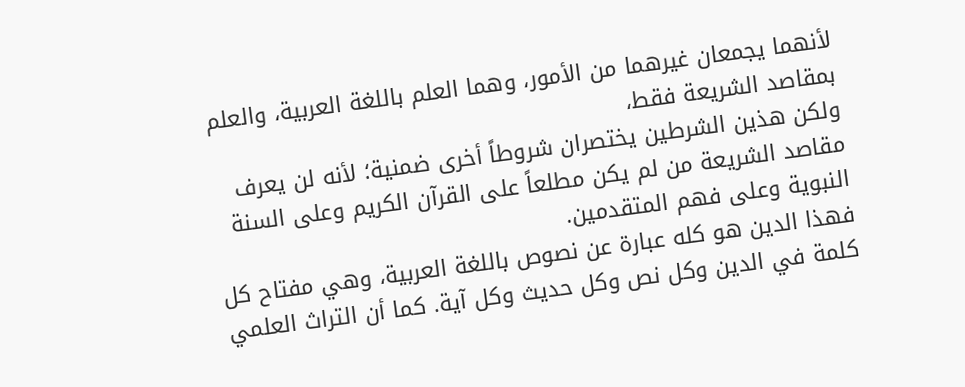لأنهما يجمعان غيرهما من الأمور، وهما العلم باللغة العربية، والعلم بمقاصد الشريعة فقط،
ولكن هذين الشرطين يختصران شروطاً أخرى ضمنية؛ لأنه لن يعرف مقاصد الشريعة من لم يكن مطلعاً على القرآن الكريم وعلى السنة النبوية وعلى فهم المتقدمين.
فهذا الدين هو كله عبارة عن نصوص باللغة العربية، وهي مفتاح كل كلمة في الدين وكل نص وكل حديث وكل آية. كما أن التراث العلمي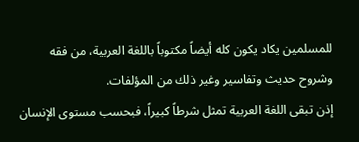للمسلمين يكاد يكون كله أيضاً مكتوباً باللغة العربية، من فقه وشروح حديث وتفاسير وغير ذلك من المؤلفات.
إذن تبقى اللغة العربية تمثل شرطاً كبيراً، فبحسب مستوى الإنسان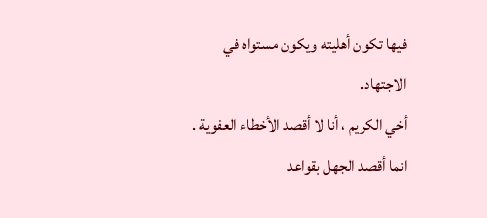فيها تكون أهليته ويكون مستواه في الاجتهاد.
أخي الكريم ، أنا لا أقصد الأخطاء العفوية . انما أقصد الجهل بقواعد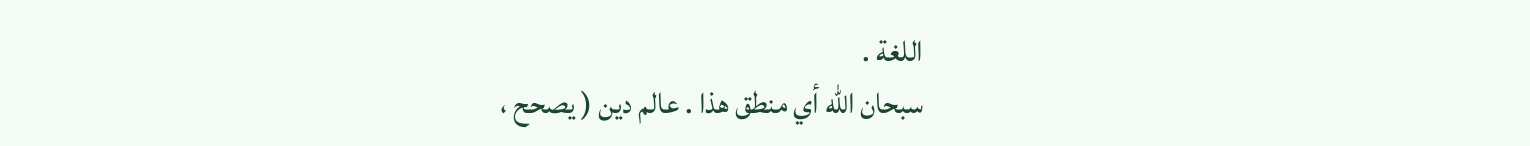اللغة .
سبحان الله أي منطق هذا . عالم دين ( يصحح ،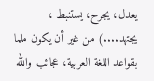يعدل، يجرح، يستنبط ، يجتهد....) من غير أن يكون ملما بقواعد اللغة العربية، عجائب والله